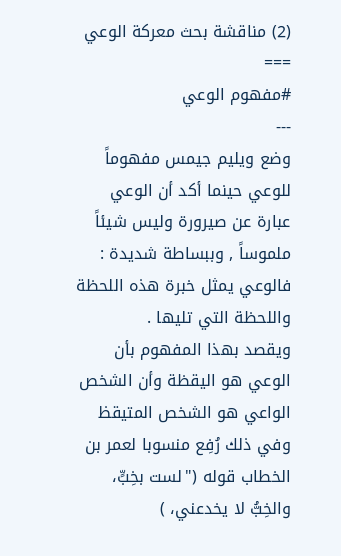(2) مناقشة بحث معركة الوعي
===
#مفهوم الوعي
---
وضع ويليم جيمس مفهوماً للوعي حينما أكد أن الوعي عبارة عن صيرورة وليس شيئاً ملموساً , وببساطة شديدة : فالوعي يمثل خبرة هذه اللحظة واللحظة التي تليها .
ويقصد بهذا المفهوم بأن الوعي هو اليقظة وأن الشخص الواعي هو الشخص المتيقظ
وفي ذلك رُفِع منسوبا لعمر بن الخطاب قوله ("لست بخِبٍّ، والخِبُّ لا يخدعني، )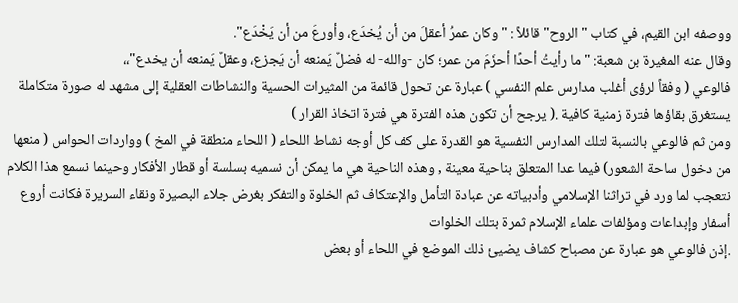ووصفه ابن القيم، في كتاب "الروح"قائلاً : "وكان عمرُ أعقلَ من أن يُخدَع، وأورعَ من أن يَخْدَع".
وقال عنه المغيرة بن شعبة: "ما رأيتُ أحدًا أحزَمَ من عمر؛ كان -والله- له فضلٌ يَمنعه أن يَجزع، وعقلٌ يَمنعه أن يخدع"،،
فالوعي ( وفقاً لرؤى أغلب مدارس علم النفسي ) عبارة عن تحول قائمة من المثيرات الحسية والنشاطات العقلية إلى مشهد له صورة متكاملة يستغرق بقاؤها فترة زمنية كافية .( يرجح أن تكون هذه الفترة هي فترة اتخاذ القرار )
ومن ثم فالوعي بالنسبة لتلك المدارس النفسية هو القدرة على كف كل أوجه نشاط اللحاء ( اللحاء منطقة في المخ ) وواردات الحواس ( منعها من دخول ساحة الشعور) فيما عدا المتعلق بناحية معينة , وهذه الناحية هي ما يمكن أن نسميه بسلسة أو قطار الأفكار وحينما نسمع هذا الكلام نتعجب لما ورد في تراثنا الإسلامي وأدبياته عن عبادة التأمل والإعتكاف ثم الخلوة والتفكر بغرض جلاء البصيرة ونقاء السريرة فكانت أروع أسفار وإبداعات ومؤلفات علماء الإسلام ثمرة بتلك الخلوات
.إذن فالوعي هو عبارة عن مصباح كشاف يضيئ ذلك الموضع في اللحاء أو بعض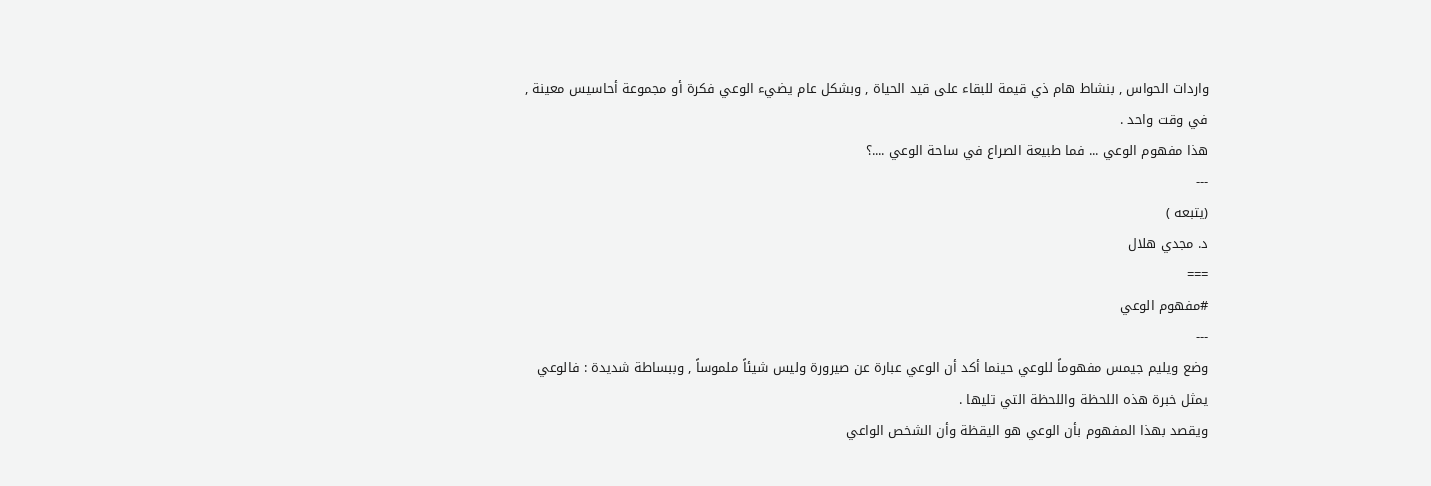واردات الحواس , بنشاط هام ذي قيمة للبقاء على قيد الحياة , وبشكل عام يضيء الوعي فكرة أو مجموعة أحاسيس معينة , في وقت واحد .
هذا مفهوم الوعي ... فما طبيعة الصراع في ساحة الوعي ....؟
---
(يتبعه )
د. مجدي هلال
===
#مفهوم الوعي
---
وضع ويليم جيمس مفهوماً للوعي حينما أكد أن الوعي عبارة عن صيرورة وليس شيئاً ملموساً , وببساطة شديدة : فالوعي يمثل خبرة هذه اللحظة واللحظة التي تليها .
ويقصد بهذا المفهوم بأن الوعي هو اليقظة وأن الشخص الواعي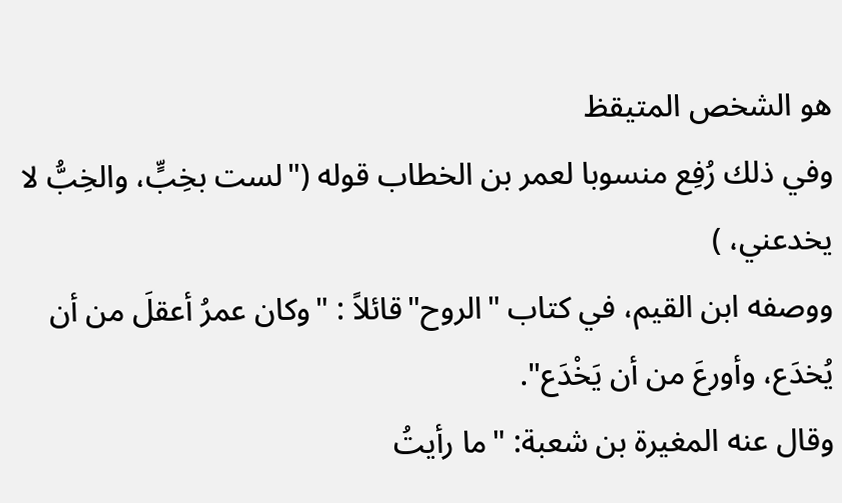هو الشخص المتيقظ
وفي ذلك رُفِع منسوبا لعمر بن الخطاب قوله ("لست بخِبٍّ، والخِبُّ لا يخدعني، )
ووصفه ابن القيم، في كتاب "الروح"قائلاً : "وكان عمرُ أعقلَ من أن يُخدَع، وأورعَ من أن يَخْدَع".
وقال عنه المغيرة بن شعبة: "ما رأيتُ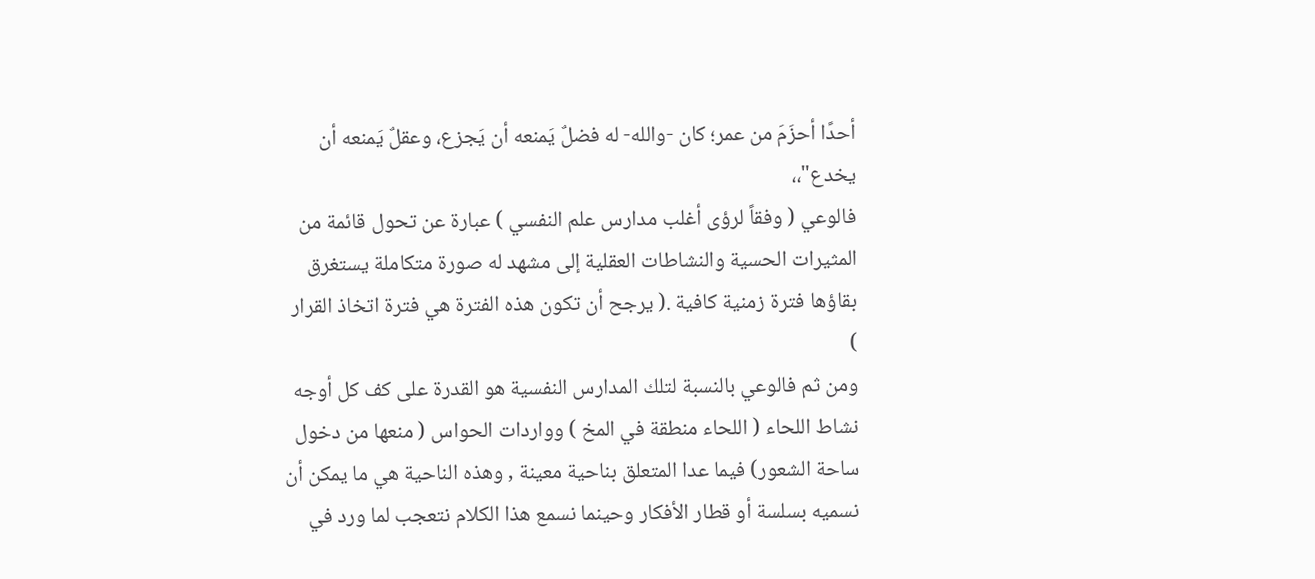أحدًا أحزَمَ من عمر؛ كان -والله- له فضلٌ يَمنعه أن يَجزع، وعقلٌ يَمنعه أن يخدع"،،
فالوعي ( وفقاً لرؤى أغلب مدارس علم النفسي ) عبارة عن تحول قائمة من المثيرات الحسية والنشاطات العقلية إلى مشهد له صورة متكاملة يستغرق بقاؤها فترة زمنية كافية .( يرجح أن تكون هذه الفترة هي فترة اتخاذ القرار )
ومن ثم فالوعي بالنسبة لتلك المدارس النفسية هو القدرة على كف كل أوجه نشاط اللحاء ( اللحاء منطقة في المخ ) وواردات الحواس ( منعها من دخول ساحة الشعور) فيما عدا المتعلق بناحية معينة , وهذه الناحية هي ما يمكن أن نسميه بسلسة أو قطار الأفكار وحينما نسمع هذا الكلام نتعجب لما ورد في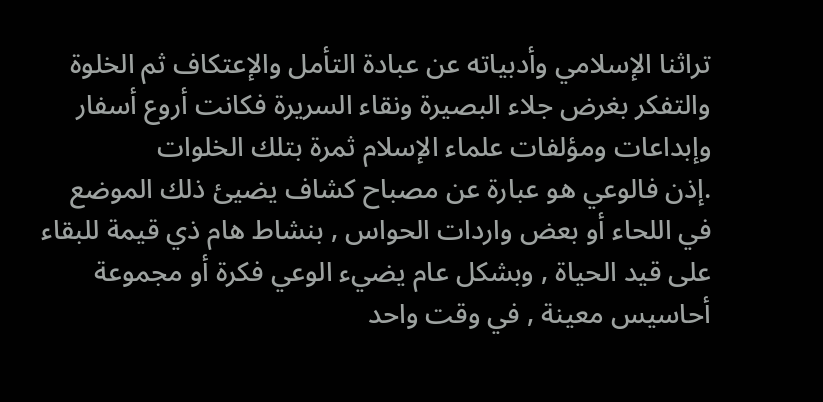تراثنا الإسلامي وأدبياته عن عبادة التأمل والإعتكاف ثم الخلوة والتفكر بغرض جلاء البصيرة ونقاء السريرة فكانت أروع أسفار وإبداعات ومؤلفات علماء الإسلام ثمرة بتلك الخلوات
.إذن فالوعي هو عبارة عن مصباح كشاف يضيئ ذلك الموضع في اللحاء أو بعض واردات الحواس , بنشاط هام ذي قيمة للبقاء على قيد الحياة , وبشكل عام يضيء الوعي فكرة أو مجموعة أحاسيس معينة , في وقت واحد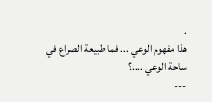.
هذا مفهوم الوعي ... فما طبيعة الصراع في ساحة الوعي ....؟
---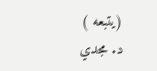(يتبعه )
د. مجدي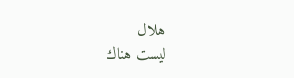هلال
ليست هناك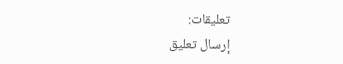تعليقات:
إرسال تعليق